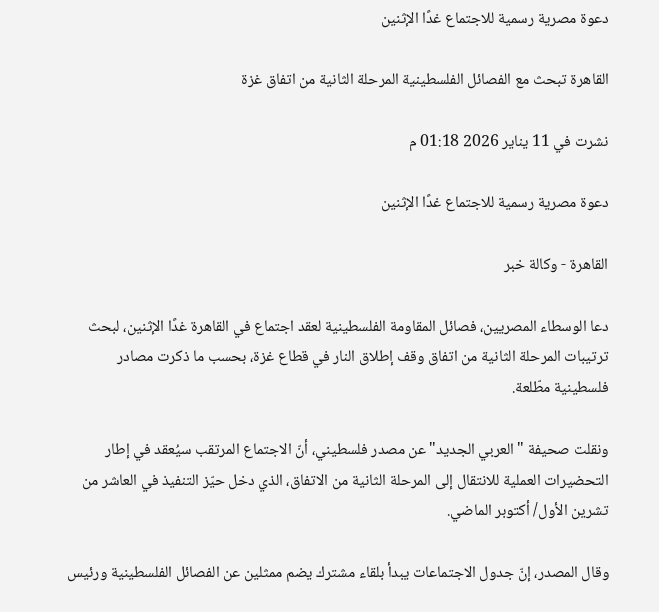دعوة مصرية رسمية للاجتماع غدًا الإثنين

القاهرة تبحث مع الفصائل الفلسطينية المرحلة الثانية من اتفاق غزة

نشرت في 11 يناير 2026 01:18 م

دعوة مصرية رسمية للاجتماع غدًا الإثنين

القاهرة - وكالة خبر

دعا الوسطاء المصريين، فصائل المقاومة الفلسطينية لعقد اجتماع في القاهرة غدًا الإثنين، لبحث ترتيبات المرحلة الثانية من اتفاق وقف إطلاق النار في قطاع غزة، بحسب ما ذكرت مصادر فلسطينية مطّلعة.

ونقلت صحيفة "العربي الجديد" عن مصدر فلسطيني، أنّ الاجتماع المرتقب سيُعقد في إطار التحضيرات العملية للانتقال إلى المرحلة الثانية من الاتفاق، الذي دخل حيّز التنفيذ في العاشر من تشرين الأول/ أكتوبر الماضي.

وقال المصدر، إنّ جدول الاجتماعات يبدأ بلقاء مشترك يضم ممثلين عن الفصائل الفلسطينية ورئيس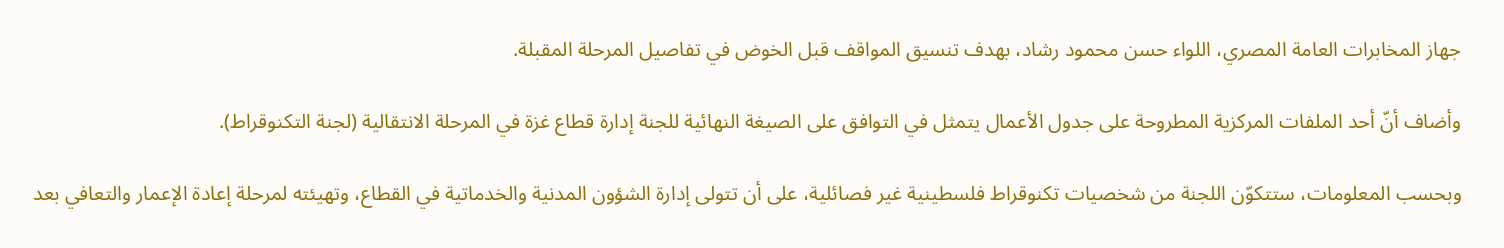جهاز المخابرات العامة المصري، اللواء حسن محمود رشاد، بهدف تنسيق المواقف قبل الخوض في تفاصيل المرحلة المقبلة.

وأضاف أنّ أحد الملفات المركزية المطروحة على جدول الأعمال يتمثل في التوافق على الصيغة النهائية للجنة إدارة قطاع غزة في المرحلة الانتقالية (لجنة التكنوقراط).

وبحسب المعلومات، ستتكوّن اللجنة من شخصيات تكنوقراط فلسطينية غير فصائلية، على أن تتولى إدارة الشؤون المدنية والخدماتية في القطاع، وتهيئته لمرحلة إعادة الإعمار والتعافي بعد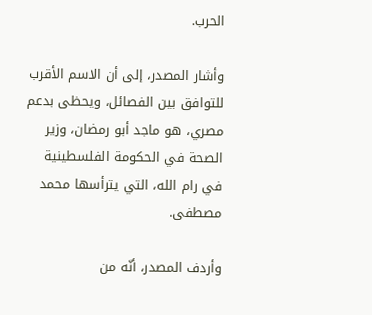الحرب.

وأشار المصدر، إلى أن الاسم الأقرب للتوافق بين الفصائل، ويحظى بدعم مصري، هو ماجد أبو رمضان، وزير الصحة في الحكومة الفلسطينية في رام الله، التي يترأسها محمد مصطفى.

وأردف المصدر، أنّه من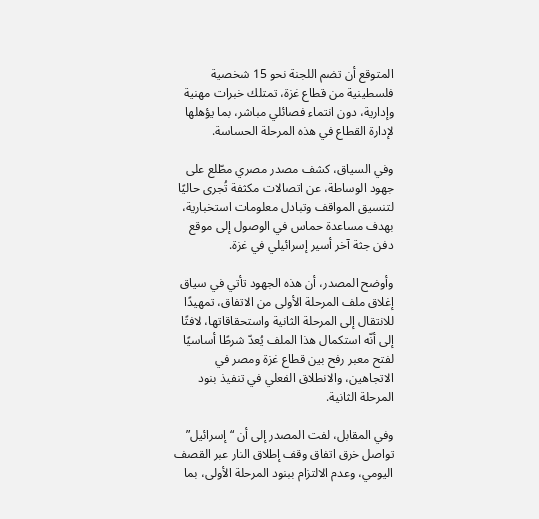المتوقع أن تضم اللجنة نحو 15 شخصية فلسطينية من قطاع غزة، تمتلك خبرات مهنية وإدارية، دون انتماء فصائلي مباشر، بما يؤهلها لإدارة القطاع في هذه المرحلة الحساسة.

وفي السياق، كشف مصدر مصري مطّلع على جهود الوساطة، عن اتصالات مكثفة تُجرى حاليًا لتنسيق المواقف وتبادل معلومات استخبارية، بهدف مساعدة حماس في الوصول إلى موقع دفن جثة آخر أسير إسرائيلي في غزة.

وأوضح المصدر، أن هذه الجهود تأتي في سياق إغلاق ملف المرحلة الأولى من الاتفاق، تمهيدًا للانتقال إلى المرحلة الثانية واستحقاقاتها، لافتًا إلى أنّه استكمال هذا الملف يُعدّ شرطًا أساسيًا لفتح معبر رفح بين قطاع غزة ومصر في الاتجاهين، والانطلاق الفعلي في تنفيذ بنود المرحلة الثانية.

وفي المقابل، لفت المصدر إلى أن “إسرائيل” تواصل خرق اتفاق وقف إطلاق النار عبر القصف اليومي، وعدم الالتزام ببنود المرحلة الأولى، بما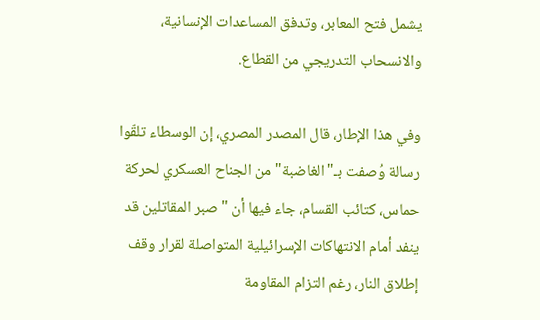يشمل فتح المعابر، وتدفق المساعدات الإنسانية، والانسحاب التدريجي من القطاع.

وفي هذا الإطار، قال المصدر المصري، إن الوسطاء تلقّوا رسالة وُصفت بـ"الغاضبة" من الجناح العسكري لحركة حماس، كتائب القسام، جاء فيها أن "صبر المقاتلين قد ينفد أمام الانتهاكات الإسرائيلية المتواصلة لقرار وقف إطلاق النار، رغم التزام المقاومة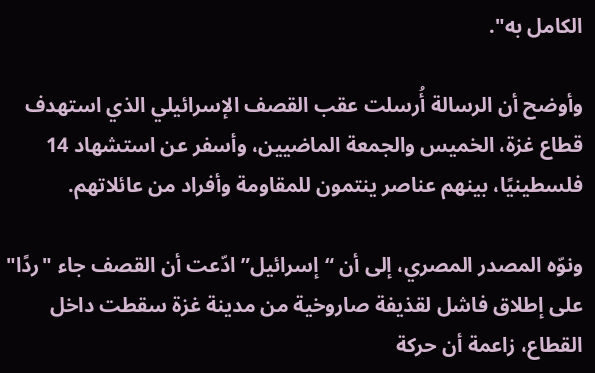الكامل به".

وأوضح أن الرسالة أُرسلت عقب القصف الإسرائيلي الذي استهدف قطاع غزة، الخميس والجمعة الماضيين، وأسفر عن استشهاد 14 فلسطينيًا، بينهم عناصر ينتمون للمقاومة وأفراد من عائلاتهم.

ونوّه المصدر المصري، إلى أن “إسرائيل” ادّعت أن القصف جاء "ردًا" على إطلاق فاشل لقذيفة صاروخية من مدينة غزة سقطت داخل القطاع، زاعمة أن حركة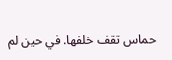حماس تقف خلفها. في حين لم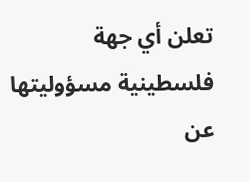تعلن أي جهة فلسطينية مسؤوليتها عن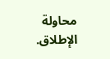محاولة الإطلاق.